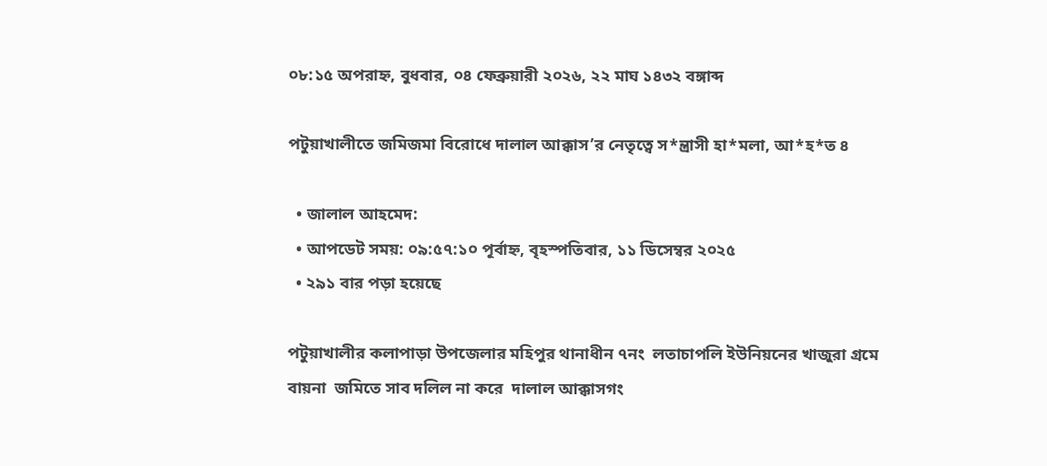০৮:১৫ অপরাহ্ন, বুধবার, ০৪ ফেব্রুয়ারী ২০২৬, ২২ মাঘ ১৪৩২ বঙ্গাব্দ

পটুয়াখালীতে জমিজমা বিরোধে দালাল আক্কাস’র নেতৃত্বে স*ন্ত্রাসী হা*মলা, আ*হ*ত ৪

  • জালাল আহমেদ:
  • আপডেট সময়: ০৯:৫৭:১০ পূর্বাহ্ন, বৃহস্পতিবার, ১১ ডিসেম্বর ২০২৫
  • ২৯১ বার পড়া হয়েছে

পটুয়াখালীর কলাপাড়া উপজেলার মহিপুর থানাধীন ৭নং  লতাচাপলি ইউনিয়নের খাজুরা গ্রমে বায়না  জমিতে সাব দলিল না করে  দালাল আক্কাসগং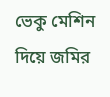ভেকু মেশিন দিয়ে জমির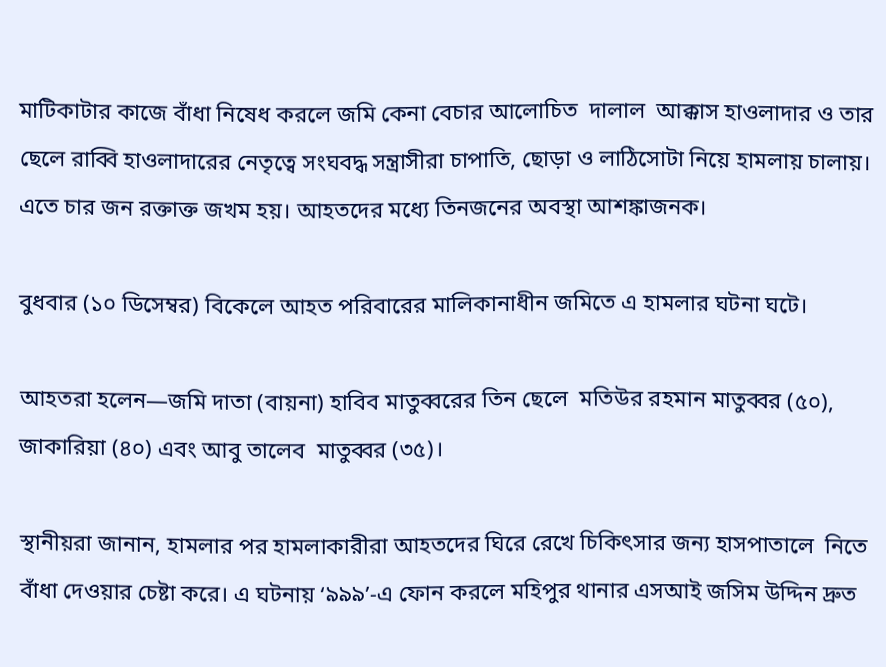মাটিকাটার কাজে বাঁধা নিষেধ করলে জমি কেনা বেচার আলোচিত  দালাল  আক্কাস হাওলাদার ও তার ছেলে রাব্বি হাওলাদারের নেতৃত্বে সংঘবদ্ধ সন্ত্রাসীরা চাপাতি, ছোড়া ও লাঠিসোটা নিয়ে হামলায় চালায়। এতে চার জন রক্তাক্ত জখম হয়। আহতদের মধ্যে তিনজনের অবস্থা আশঙ্কাজনক।

বুধবার (১০ ডিসেম্বর) বিকেলে আহত পরিবারের মালিকানাধীন জমিতে এ হামলার ঘটনা ঘটে।

আহতরা হলেন—জমি দাতা (বায়না) হাবিব মাতুব্বরের তিন ছেলে  মতিউর রহমান মাতুব্বর (৫০), জাকারিয়া (৪০) এবং আবু তালেব  মাতুব্বর (৩৫)।

স্থানীয়রা জানান, হামলার পর হামলাকারীরা আহতদের ঘিরে রেখে চিকিৎসার জন্য হাসপাতালে  নিতে বাঁধা দেওয়ার চেষ্টা করে। এ ঘটনায় ‘৯৯৯’-এ ফোন করলে মহিপুর থানার এসআই জসিম উদ্দিন দ্রুত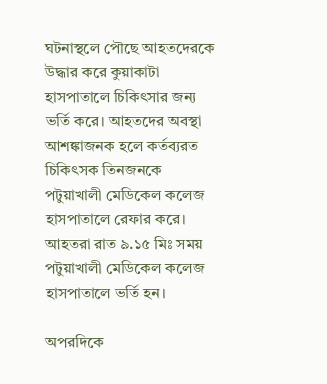ঘটনাস্থলে পৌছে আহতদেরকে উদ্ধার করে কুয়াকাটা হাসপাতালে চিকিৎসার জন্য ভর্তি করে। আহতদের অবস্থা আশঙ্কাজনক হলে কর্তব্যরত চিকিৎসক তিনজনকে পটুয়াখালী মেডিকেল কলেজ হাসপাতালে রেফার করে। আহতরা রাত ৯.১৫ মিঃ সময় পটুয়াখালী মেডিকেল কলেজ হাসপাতালে ভর্তি হন।

অপরদিকে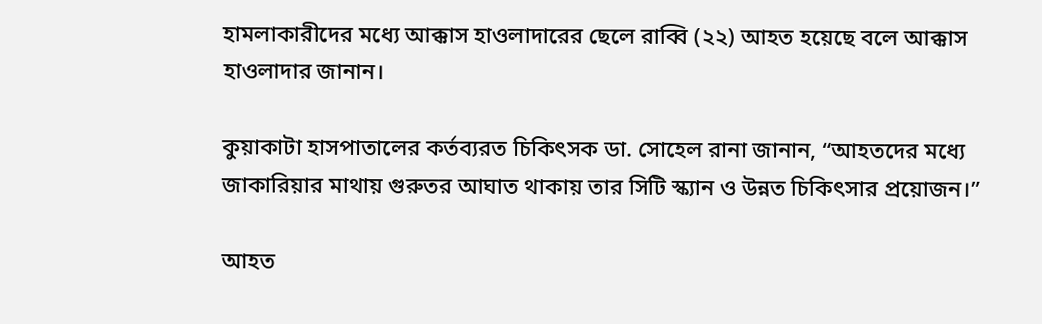হামলাকারীদের মধ্যে আক্কাস হাওলাদারের ছেলে রাব্বি (২২) আহত হয়েছে বলে আক্কাস হাওলাদার জানান।

কুয়াকাটা হাসপাতালের কর্তব্যরত চিকিৎসক ডা. সোহেল রানা জানান, “আহতদের মধ্যে জাকারিয়ার মাথায় গুরুতর আঘাত থাকায় তার সিটি স্ক্যান ও উন্নত চিকিৎসার প্রয়োজন।”

আহত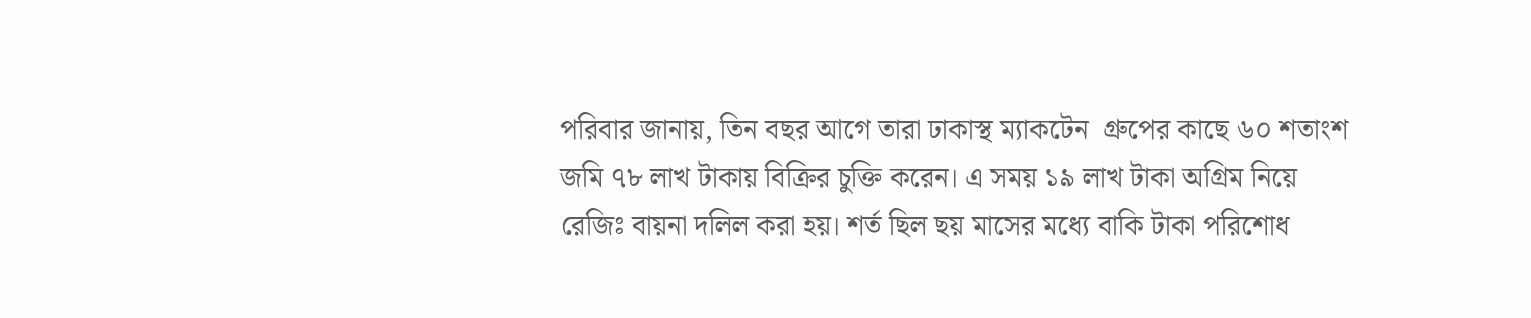পরিবার জানায়, তিন বছর আগে তারা ঢাকাস্থ ম্যাকটেন  গ্রুপের কাছে ৬০ শতাংশ জমি ৭৮ লাখ টাকায় বিক্রির চুক্তি করেন। এ সময় ১৯ লাখ টাকা অগ্রিম নিয়ে রেজিঃ বায়না দলিল করা হয়। শর্ত ছিল ছয় মাসের মধ্যে বাকি টাকা পরিশোধ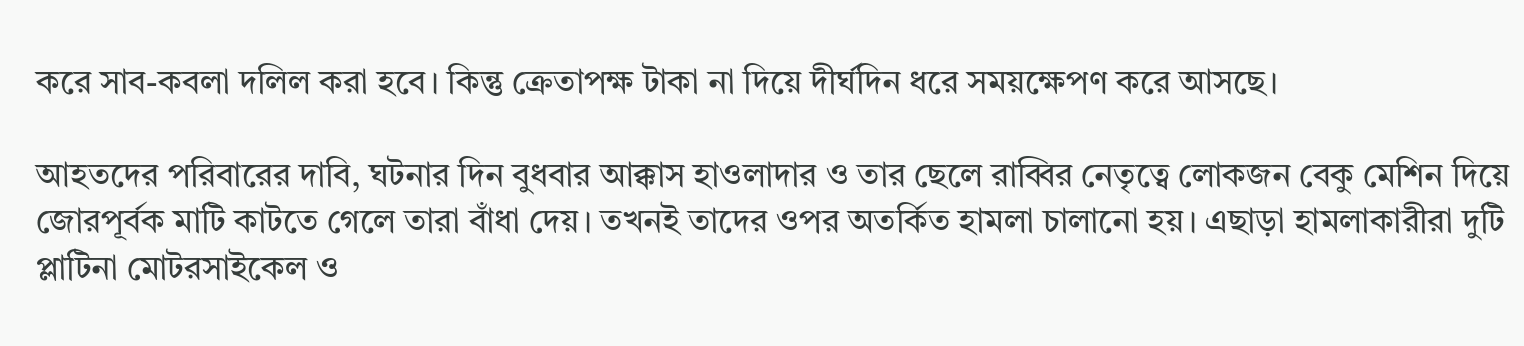করে সাব-কবলা দলিল করা হবে। কিন্তু ক্রেতাপক্ষ টাকা না দিয়ে দীর্ঘদিন ধরে সময়ক্ষেপণ করে আসছে।

আহতদের পরিবারের দাবি, ঘটনার দিন বুধবার আক্কাস হাওলাদার ও তার ছেলে রাব্বির নেতৃত্বে লোকজন বেকু মেশিন দিয়ে জোরপূর্বক মাটি কাটতে গেলে তারা বাঁধা দেয়। তখনই তাদের ওপর অতর্কিত হামলা চালানো হয়। এছাড়া হামলাকারীরা দুটি প্লাটিনা মোটরসাইকেল ও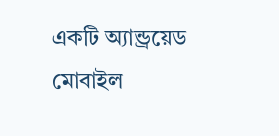একটি অ্যান্ড্রয়েড মোবাইল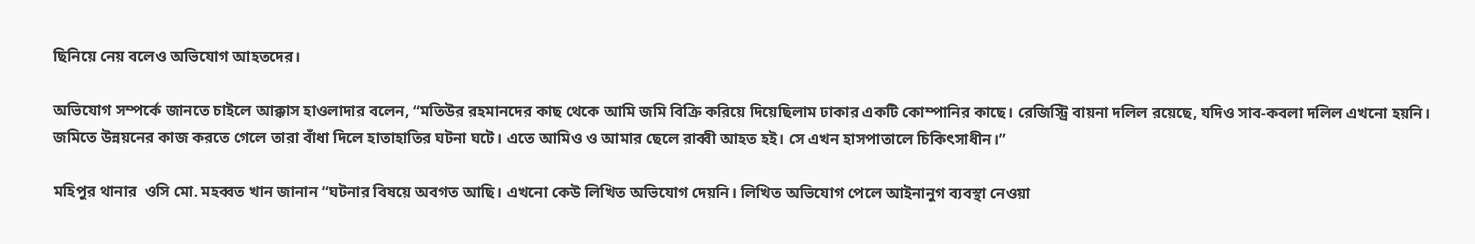ছিনিয়ে নেয় বলেও অভিযোগ আহতদের।

অভিযোগ সম্পর্কে জানতে চাইলে আক্কাস হাওলাদার বলেন, “মতিউর রহমানদের কাছ থেকে আমি জমি বিক্রি করিয়ে দিয়েছিলাম ঢাকার একটি কোম্পানির কাছে। রেজিস্ট্রি বায়না দলিল রয়েছে, যদিও সাব-কবলা দলিল এখনো হয়নি। জমিতে উন্নয়নের কাজ করতে গেলে তারা বাঁধা দিলে হাতাহাতির ঘটনা ঘটে। এতে আমিও ও আমার ছেলে রাব্বী আহত হই। সে এখন হাসপাতালে চিকিৎসাধীন।”

মহিপুর থানার  ওসি মো. মহব্বত খান জানান “ঘটনার বিষয়ে অবগত আছি। এখনো কেউ লিখিত অভিযোগ দেয়নি। লিখিত অভিযোগ পেলে আইনানুগ ব্যবস্থা নেওয়া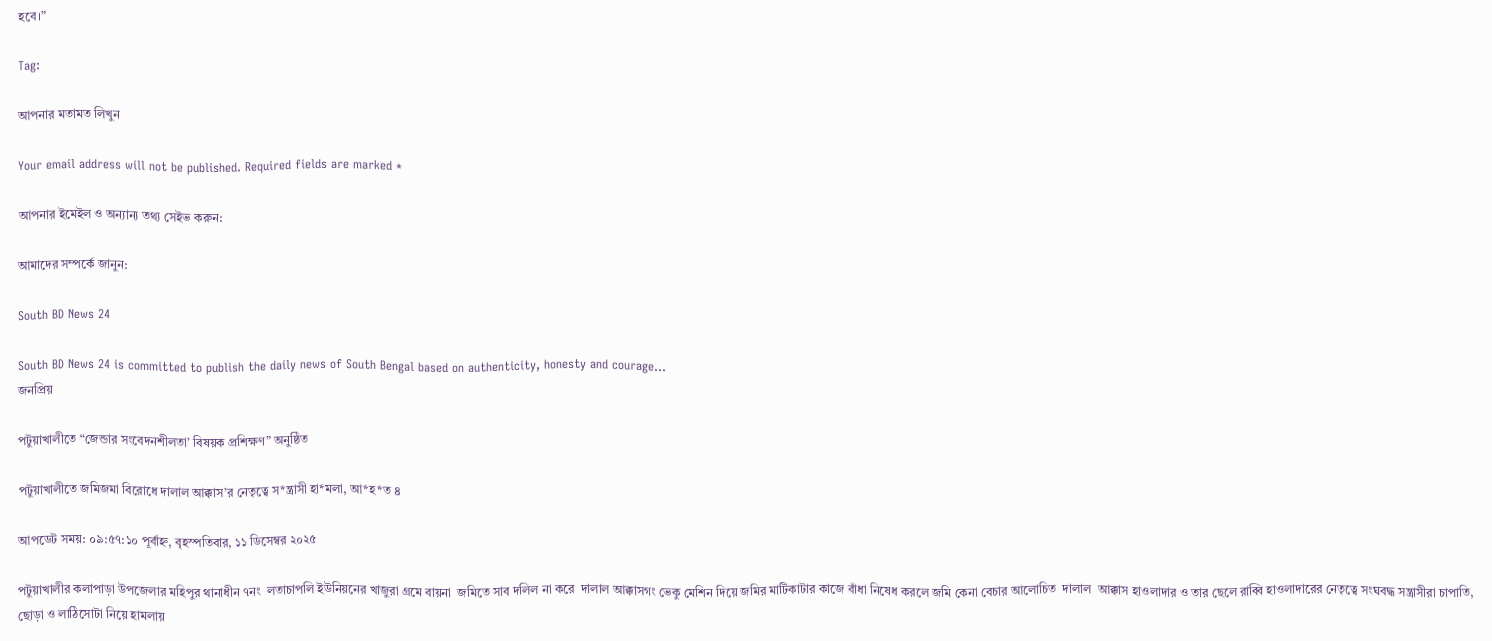হবে।”

Tag:

আপনার মতামত লিখুন

Your email address will not be published. Required fields are marked *

আপনার ইমেইল ও অন্যান্য তথ্য সেইভ করুন:

আমাদের সম্পর্কে জানুন:

South BD News 24

South BD News 24 is committed to publish the daily news of South Bengal based on authenticity, honesty and courage...
জনপ্রিয়

পটুয়াখালীতে “জেন্ডার সংবেদনশীলতা’ বিষয়ক প্রশিক্ষণ” অনুষ্ঠিত

পটুয়াখালীতে জমিজমা বিরোধে দালাল আক্কাস’র নেতৃত্বে স*ন্ত্রাসী হা*মলা, আ*হ*ত ৪

আপডেট সময়: ০৯:৫৭:১০ পূর্বাহ্ন, বৃহস্পতিবার, ১১ ডিসেম্বর ২০২৫

পটুয়াখালীর কলাপাড়া উপজেলার মহিপুর থানাধীন ৭নং  লতাচাপলি ইউনিয়নের খাজুরা গ্রমে বায়না  জমিতে সাব দলিল না করে  দালাল আক্কাসগং ভেকু মেশিন দিয়ে জমির মাটিকাটার কাজে বাঁধা নিষেধ করলে জমি কেনা বেচার আলোচিত  দালাল  আক্কাস হাওলাদার ও তার ছেলে রাব্বি হাওলাদারের নেতৃত্বে সংঘবদ্ধ সন্ত্রাসীরা চাপাতি, ছোড়া ও লাঠিসোটা নিয়ে হামলায়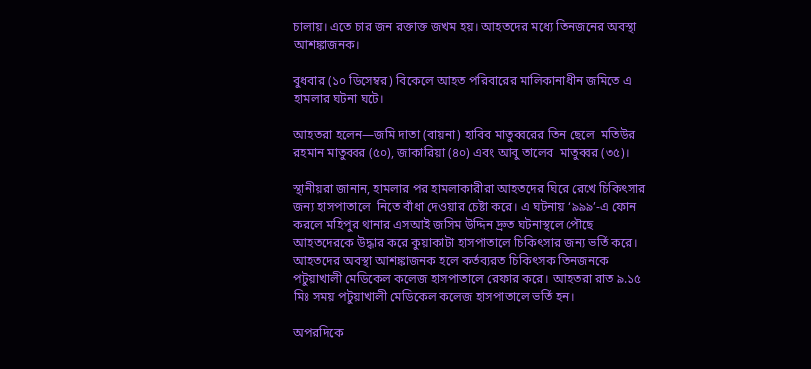চালায়। এতে চার জন রক্তাক্ত জখম হয়। আহতদের মধ্যে তিনজনের অবস্থা আশঙ্কাজনক।

বুধবার (১০ ডিসেম্বর) বিকেলে আহত পরিবারের মালিকানাধীন জমিতে এ হামলার ঘটনা ঘটে।

আহতরা হলেন—জমি দাতা (বায়না) হাবিব মাতুব্বরের তিন ছেলে  মতিউর রহমান মাতুব্বর (৫০), জাকারিয়া (৪০) এবং আবু তালেব  মাতুব্বর (৩৫)।

স্থানীয়রা জানান, হামলার পর হামলাকারীরা আহতদের ঘিরে রেখে চিকিৎসার জন্য হাসপাতালে  নিতে বাঁধা দেওয়ার চেষ্টা করে। এ ঘটনায় ‘৯৯৯’-এ ফোন করলে মহিপুর থানার এসআই জসিম উদ্দিন দ্রুত ঘটনাস্থলে পৌছে আহতদেরকে উদ্ধার করে কুয়াকাটা হাসপাতালে চিকিৎসার জন্য ভর্তি করে। আহতদের অবস্থা আশঙ্কাজনক হলে কর্তব্যরত চিকিৎসক তিনজনকে পটুয়াখালী মেডিকেল কলেজ হাসপাতালে রেফার করে। আহতরা রাত ৯.১৫ মিঃ সময় পটুয়াখালী মেডিকেল কলেজ হাসপাতালে ভর্তি হন।

অপরদিকে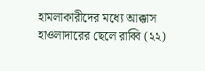হামলাকারীদের মধ্যে আক্কাস হাওলাদারের ছেলে রাব্বি (২২)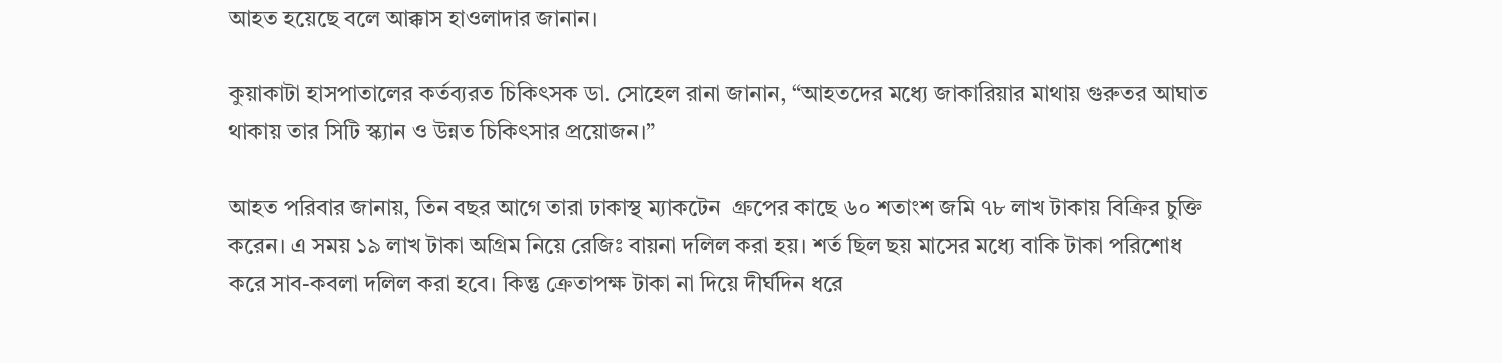আহত হয়েছে বলে আক্কাস হাওলাদার জানান।

কুয়াকাটা হাসপাতালের কর্তব্যরত চিকিৎসক ডা. সোহেল রানা জানান, “আহতদের মধ্যে জাকারিয়ার মাথায় গুরুতর আঘাত থাকায় তার সিটি স্ক্যান ও উন্নত চিকিৎসার প্রয়োজন।”

আহত পরিবার জানায়, তিন বছর আগে তারা ঢাকাস্থ ম্যাকটেন  গ্রুপের কাছে ৬০ শতাংশ জমি ৭৮ লাখ টাকায় বিক্রির চুক্তি করেন। এ সময় ১৯ লাখ টাকা অগ্রিম নিয়ে রেজিঃ বায়না দলিল করা হয়। শর্ত ছিল ছয় মাসের মধ্যে বাকি টাকা পরিশোধ করে সাব-কবলা দলিল করা হবে। কিন্তু ক্রেতাপক্ষ টাকা না দিয়ে দীর্ঘদিন ধরে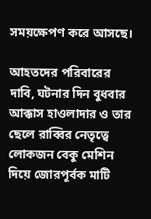সময়ক্ষেপণ করে আসছে।

আহতদের পরিবারের দাবি, ঘটনার দিন বুধবার আক্কাস হাওলাদার ও তার ছেলে রাব্বির নেতৃত্বে লোকজন বেকু মেশিন দিয়ে জোরপূর্বক মাটি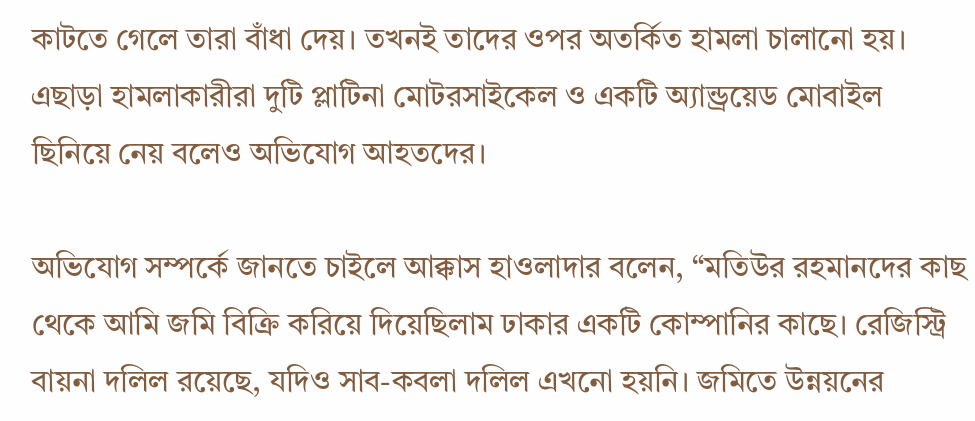কাটতে গেলে তারা বাঁধা দেয়। তখনই তাদের ওপর অতর্কিত হামলা চালানো হয়। এছাড়া হামলাকারীরা দুটি প্লাটিনা মোটরসাইকেল ও একটি অ্যান্ড্রয়েড মোবাইল ছিনিয়ে নেয় বলেও অভিযোগ আহতদের।

অভিযোগ সম্পর্কে জানতে চাইলে আক্কাস হাওলাদার বলেন, “মতিউর রহমানদের কাছ থেকে আমি জমি বিক্রি করিয়ে দিয়েছিলাম ঢাকার একটি কোম্পানির কাছে। রেজিস্ট্রি বায়না দলিল রয়েছে, যদিও সাব-কবলা দলিল এখনো হয়নি। জমিতে উন্নয়নের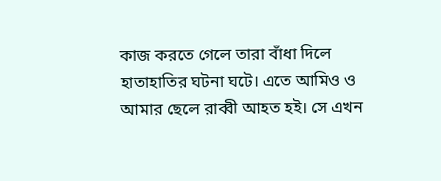কাজ করতে গেলে তারা বাঁধা দিলে হাতাহাতির ঘটনা ঘটে। এতে আমিও ও আমার ছেলে রাব্বী আহত হই। সে এখন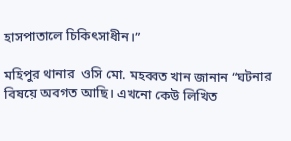হাসপাতালে চিকিৎসাধীন।”

মহিপুর থানার  ওসি মো. মহব্বত খান জানান “ঘটনার বিষয়ে অবগত আছি। এখনো কেউ লিখিত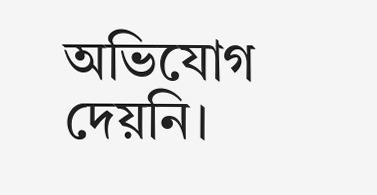অভিযোগ দেয়নি।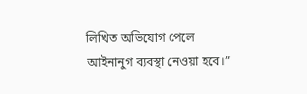লিখিত অভিযোগ পেলে আইনানুগ ব্যবস্থা নেওয়া হবে।”